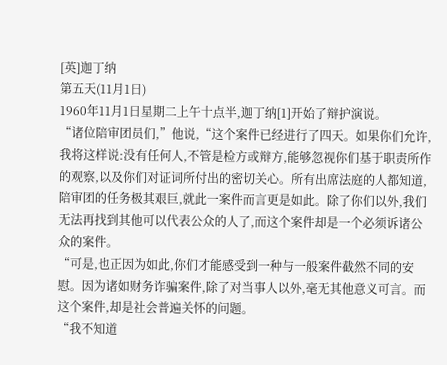[英]迦丁纳
第五天(11月1日)
1960年11月1日星期二上午十点半,迦丁纳[1]开始了辩护演说。
“诸位陪审团员们,”他说,“这个案件已经进行了四天。如果你们允许,我将这样说:没有任何人,不管是检方或辩方,能够忽视你们基于职责所作的观察,以及你们对证词所付出的密切关心。所有出席法庭的人都知道,陪审团的任务极其艰巨,就此一案件而言更是如此。除了你们以外,我们无法再找到其他可以代表公众的人了,而这个案件却是一个必须诉诸公众的案件。
“可是,也正因为如此,你们才能感受到一种与一般案件截然不同的安慰。因为诸如财务诈骗案件,除了对当事人以外,毫无其他意义可言。而这个案件,却是社会普遍关怀的问题。
“我不知道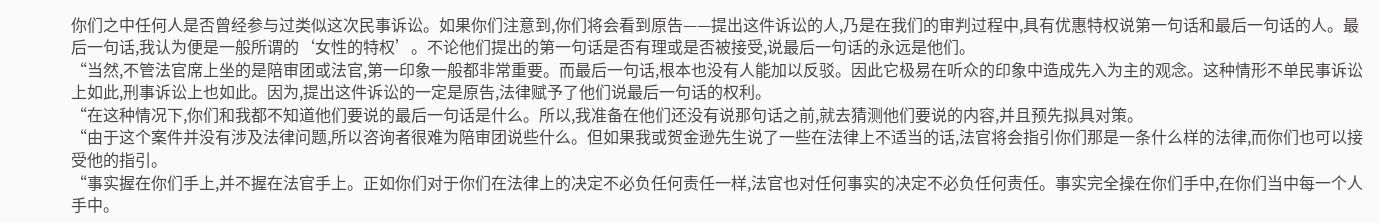你们之中任何人是否曾经参与过类似这次民事诉讼。如果你们注意到,你们将会看到原告——提出这件诉讼的人,乃是在我们的审判过程中,具有优惠特权说第一句话和最后一句话的人。最后一句话,我认为便是一般所谓的‘女性的特权’。不论他们提出的第一句话是否有理或是否被接受,说最后一句话的永远是他们。
“当然,不管法官席上坐的是陪审团或法官,第一印象一般都非常重要。而最后一句话,根本也没有人能加以反驳。因此它极易在听众的印象中造成先入为主的观念。这种情形不单民事诉讼上如此,刑事诉讼上也如此。因为,提出这件诉讼的一定是原告,法律赋予了他们说最后一句话的权利。
“在这种情况下,你们和我都不知道他们要说的最后一句话是什么。所以,我准备在他们还没有说那句话之前,就去猜测他们要说的内容,并且预先拟具对策。
“由于这个案件并没有涉及法律问题,所以咨询者很难为陪审团说些什么。但如果我或贺金逊先生说了一些在法律上不适当的话,法官将会指引你们那是一条什么样的法律,而你们也可以接受他的指引。
“事实握在你们手上,并不握在法官手上。正如你们对于你们在法律上的决定不必负任何责任一样,法官也对任何事实的决定不必负任何责任。事实完全操在你们手中,在你们当中每一个人手中。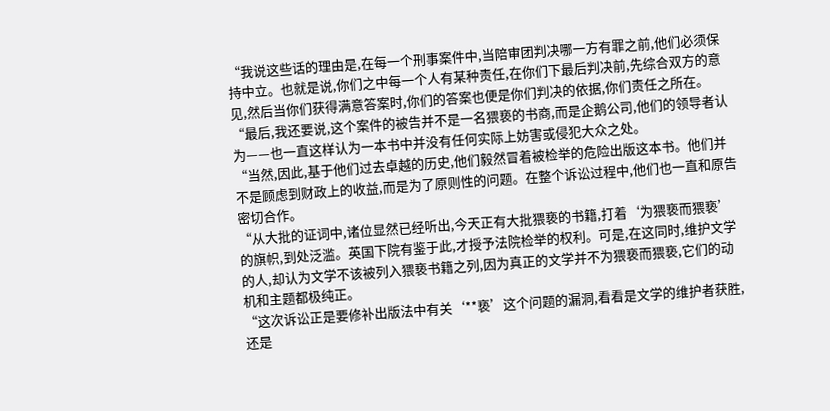“我说这些话的理由是,在每一个刑事案件中,当陪审团判决哪一方有罪之前,他们必须保持中立。也就是说,你们之中每一个人有某种责任,在你们下最后判决前,先综合双方的意见,然后当你们获得满意答案时,你们的答案也便是你们判决的依据,你们责任之所在。
“最后,我还要说,这个案件的被告并不是一名猥亵的书商,而是企鹅公司,他们的领导者认为——也一直这样认为一本书中并没有任何实际上妨害或侵犯大众之处。
“当然,因此,基于他们过去卓越的历史,他们毅然冒着被检举的危险出版这本书。他们并不是顾虑到财政上的收益,而是为了原则性的问题。在整个诉讼过程中,他们也一直和原告密切合作。
“从大批的证词中,诸位显然已经听出,今天正有大批猥亵的书籍,打着‘为猥亵而猥亵’的旗帜,到处泛滥。英国下院有鉴于此,才授予法院检举的权利。可是,在这同时,维护文学的人,却认为文学不该被列入猥亵书籍之列,因为真正的文学并不为猥亵而猥亵,它们的动机和主题都极纯正。
“这次诉讼正是要修补出版法中有关‘**亵’这个问题的漏洞,看看是文学的维护者获胜,还是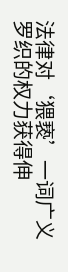法律对‘猥亵’一词广义罗织的权力获得伸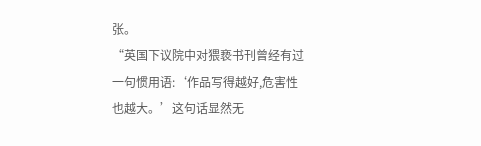张。
“英国下议院中对猥亵书刊曾经有过一句惯用语:‘作品写得越好,危害性也越大。’这句话显然无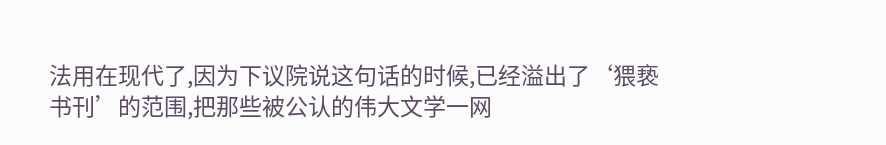法用在现代了,因为下议院说这句话的时候,已经溢出了‘猥亵书刊’的范围,把那些被公认的伟大文学一网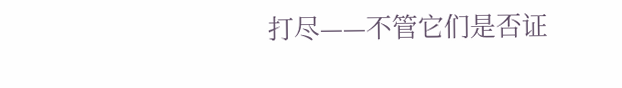打尽——不管它们是否证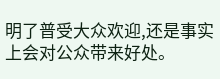明了普受大众欢迎,还是事实上会对公众带来好处。